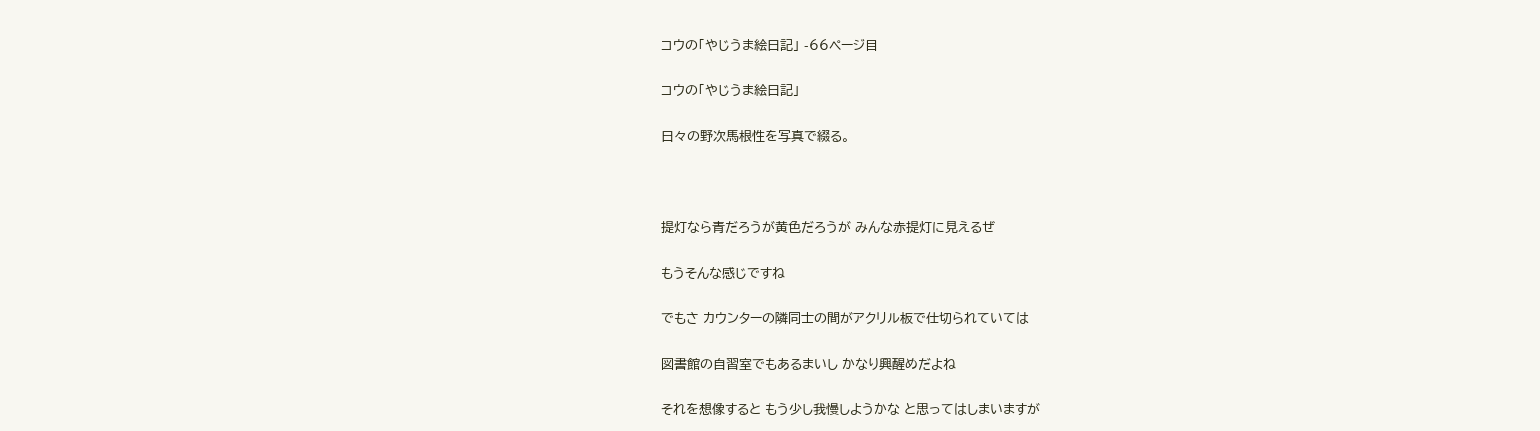コウの「やじうま絵日記」 -66ページ目

コウの「やじうま絵日記」

日々の野次馬根性を写真で綴る。



提灯なら青だろうが黄色だろうが みんな赤提灯に見えるぜ

もうそんな感じですね

でもさ カウンターの隣同士の間がアクリル板で仕切られていては

図書館の自習室でもあるまいし かなり興醒めだよね

それを想像すると もう少し我慢しようかな と思ってはしまいますが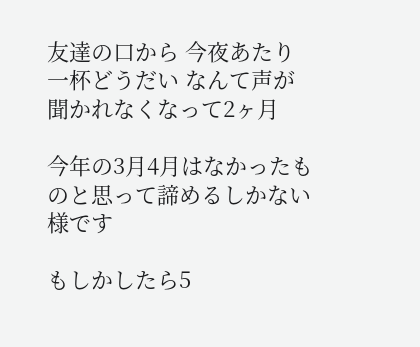友達の口から 今夜あたり一杯どうだい なんて声が聞かれなくなって2ヶ月

今年の3月4月はなかったものと思って諦めるしかない様です

もしかしたら5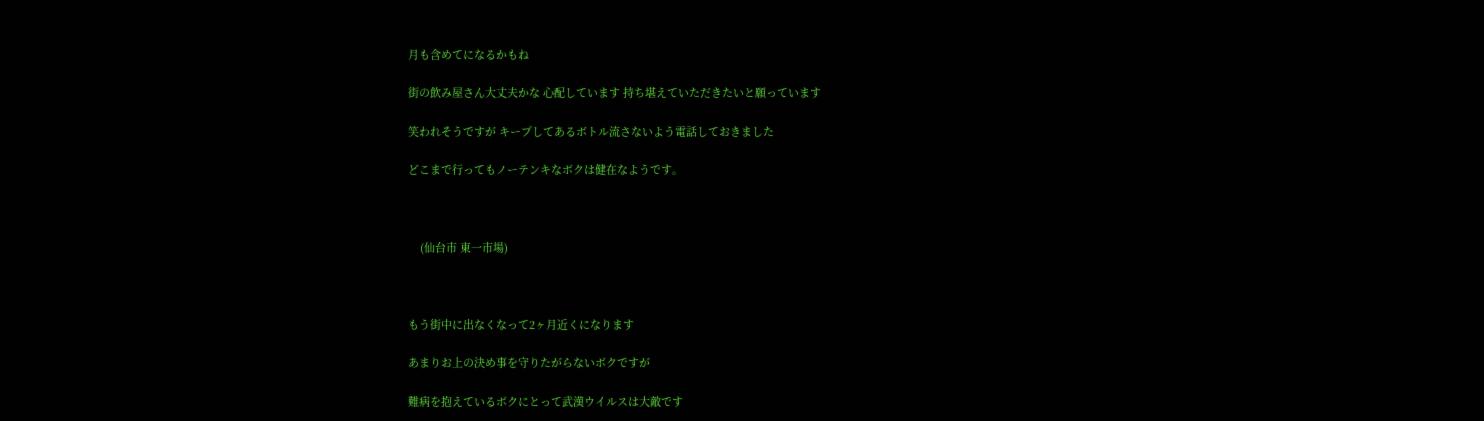月も含めてになるかもね

街の飲み屋さん大丈夫かな 心配しています 持ち堪えていただきたいと願っています

笑われそうですが キープしてあるボトル流さないよう電話しておきました

どこまで行ってもノーテンキなボクは健在なようです。



    (仙台市 東一市場)



もう街中に出なくなって2ヶ月近くになります

あまりお上の決め事を守りたがらないボクですが

難病を抱えているボクにとって武漢ウイルスは大敵です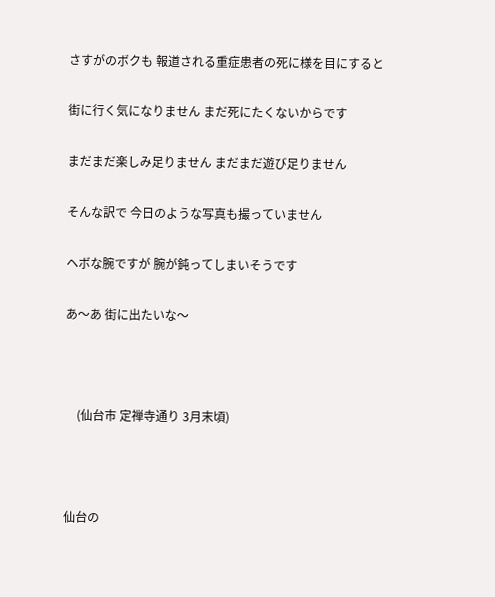さすがのボクも 報道される重症患者の死に様を目にすると

街に行く気になりません まだ死にたくないからです

まだまだ楽しみ足りません まだまだ遊び足りません

そんな訳で 今日のような写真も撮っていません

ヘボな腕ですが 腕が鈍ってしまいそうです

あ〜あ 街に出たいな〜



    (仙台市 定禅寺通り 3月末頃)



仙台の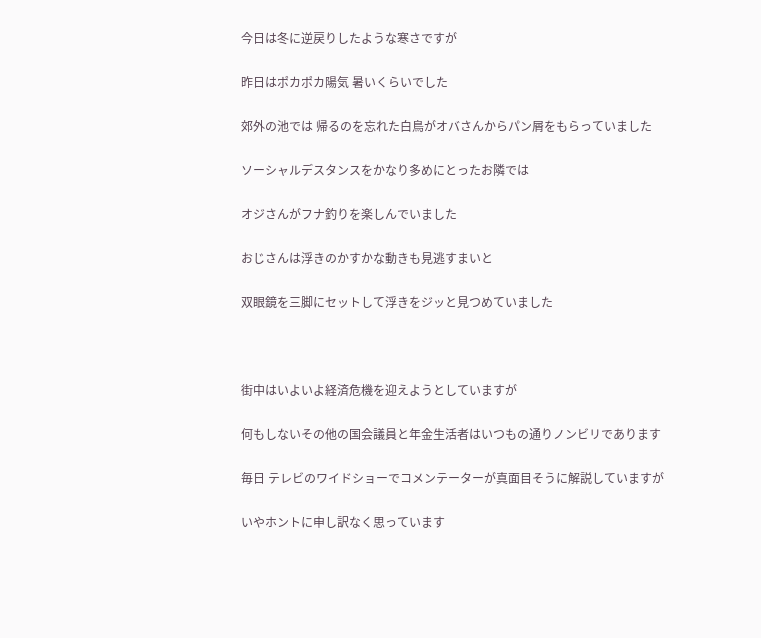今日は冬に逆戻りしたような寒さですが

昨日はポカポカ陽気 暑いくらいでした

郊外の池では 帰るのを忘れた白鳥がオバさんからパン屑をもらっていました

ソーシャルデスタンスをかなり多めにとったお隣では

オジさんがフナ釣りを楽しんでいました

おじさんは浮きのかすかな動きも見逃すまいと

双眼鏡を三脚にセットして浮きをジッと見つめていました



街中はいよいよ経済危機を迎えようとしていますが

何もしないその他の国会議員と年金生活者はいつもの通りノンビリであります

毎日 テレビのワイドショーでコメンテーターが真面目そうに解説していますが

いやホントに申し訳なく思っています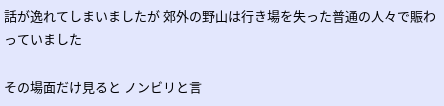話が逸れてしまいましたが 郊外の野山は行き場を失った普通の人々で賑わっていました

その場面だけ見ると ノンビリと言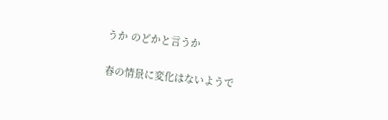うか のどかと言うか

春の情景に変化はないようで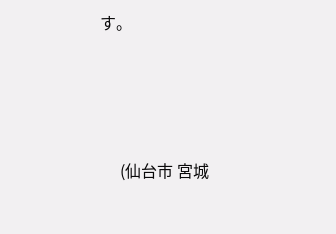す。





     (仙台市 宮城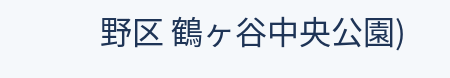野区 鶴ヶ谷中央公園)